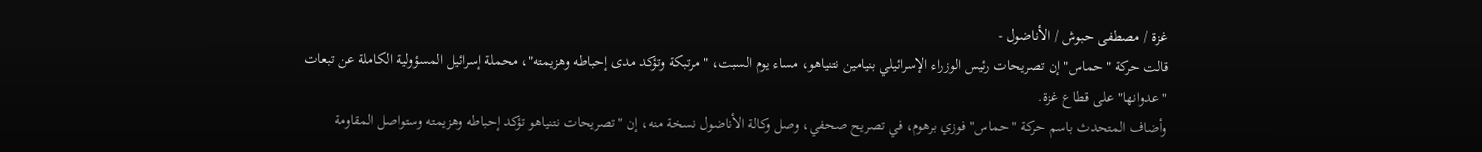غزة / مصطفى حبوش / الأناضول -
قالت حركة "حماس" إن تصريحات رئيس الوزراء الإسرائيلي بنيامين نتنياهو، مساء يوم السبت، "مرتبكة وتؤكد مدى إحباطه وهزيمته"، محملة إسرائيل المسؤولية الكاملة عن تبعات "عدوانها" على قطاع غزة.
وأضاف المتحدث باسم حركة "حماس" فوزي برهوم، في تصريح صحفي، وصل وكالة الأناضول نسخة منه، إن "تصريحات نتنياهو تؤكد إحباطه وهزيمته وستواصل المقاومة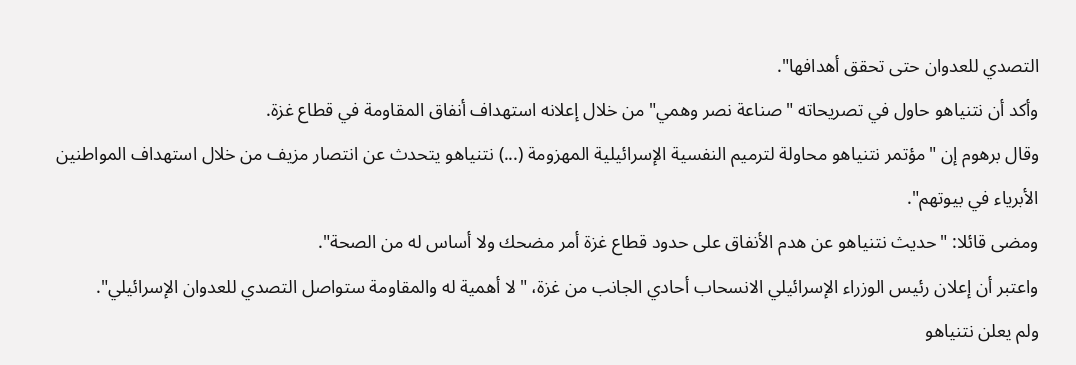التصدي للعدوان حتى تحقق أهدافها".
وأكد أن نتنياهو حاول في تصريحاته "صناعة نصر وهمي" من خلال إعلانه استهداف أنفاق المقاومة في قطاع غزة.
وقال برهوم إن "مؤتمر نتنياهو محاولة لترميم النفسية الإسرائيلية المهزومة (...) نتنياهو يتحدث عن انتصار مزيف من خلال استهداف المواطنين الأبرياء في بيوتهم".
ومضى قائلا: "حديث نتنياهو عن هدم الأنفاق على حدود قطاع غزة أمر مضحك ولا أساس له من الصحة".
واعتبر أن إعلان رئيس الوزراء الإسرائيلي الانسحاب أحادي الجانب من غزة، "لا أهمية له والمقاومة ستواصل التصدي للعدوان الإسرائيلي".
ولم يعلن نتنياهو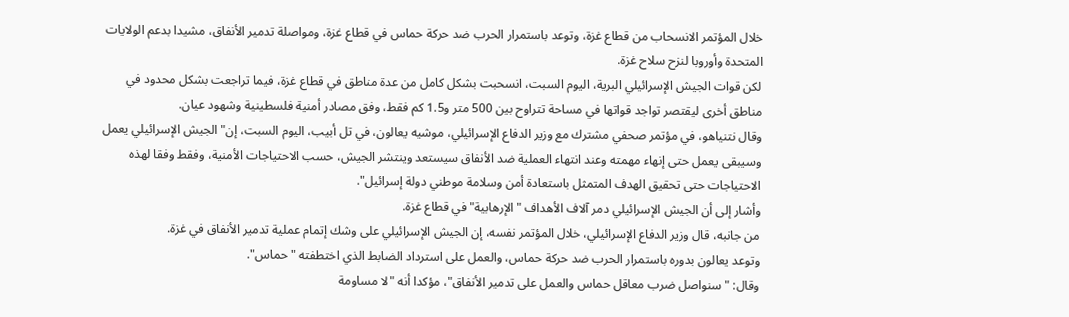خلال المؤتمر الانسحاب من قطاع غزة، وتوعد باستمرار الحرب ضد حركة حماس في قطاع غزة، ومواصلة تدمير الأنفاق، مشيدا بدعم الولايات المتحدة وأوروبا لنزح سلاح غزة.
لكن قوات الجيش الإسرائيلي البرية، اليوم السبت، انسحبت بشكل كامل من عدة مناطق في قطاع غزة، فيما تراجعت بشكل محدود في مناطق أخرى ليقتصر تواجد قواتها في مساحة تتراوح بين 500 متر و1.5 كم فقط، وفق مصادر أمنية فلسطينية وشهود عيان.
وقال نتنياهو، في مؤتمر صحفي مشترك مع وزير الدفاع الإسرائيلي، موشيه يعالون، في تل أبيب، اليوم السبت، إن"الجيش الإسرائيلي يعمل وسيبقى يعمل حتى إنهاء مهمته وعند انتهاء العملية ضد الأنفاق سيستعد وينتشر الجيش، حسب الاحتياجات الأمنية، وفقط وفقا لهذه الاحتياجات حتى تحقيق الهدف المتمثل باستعادة أمن وسلامة موطني دولة إسرائيل".
وأشار إلى أن الجيش الإسرائيلي دمر آلاف الأهداف "الإرهابية" في قطاع غزة.
من جانبه، قال وزير الدفاع الإسرائيلي، خلال المؤتمر نفسه، إن الجيش الإسرائيلي على وشك إتمام عملية تدمير الأنفاق في غزة.
وتوعد يعالون بدوره باستمرار الحرب ضد حركة حماس، والعمل على استرداد الضابط الذي اختطفته "حماس".
وقال: "سنواصل ضرب معاقل حماس والعمل على تدمير الأنفاق"، مؤكدا أنه "لا مساومة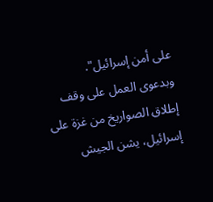على أمن إسرائيل".
وبدعوى العمل على وقف إطلاق الصواريخ من غزة على إسرائيل، يشن الجيش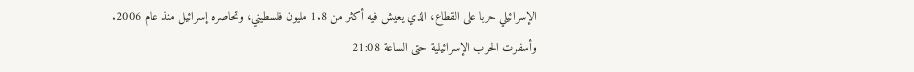الإسرائيلي حربا على القطاع، الذي يعيش فيه أكثر من 1.8 مليون فلسطيني، وتحاصره إسرائيل منذ عام 2006.
وأسفرت الحرب الإسرائيلية حتى الساعة 21:08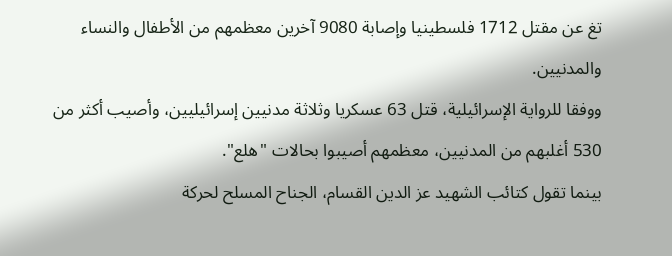تغ عن مقتل 1712 فلسطينيا وإصابة 9080 آخرين معظمهم من الأطفال والنساء والمدنيين.
ووفقا للرواية الإسرائيلية، قتل 63 عسكريا وثلاثة مدنيين إسرائيليين، وأصيب أكثر من 530 أغلبهم من المدنيين، معظمهم أصيبوا بحالات "هلع".
بينما تقول كتائب الشهيد عز الدين القسام، الجناح المسلح لحركة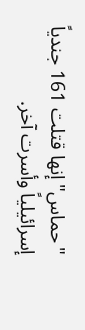"حماس" إنها قتلت 161 جندياً إسرائيلياً وأسرت آخر.